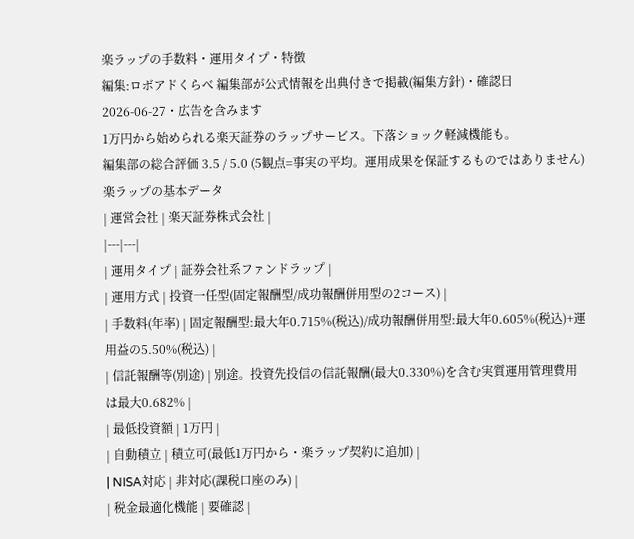楽ラップの手数料・運用タイプ・特徴
編集:ロボアドくらべ 編集部が公式情報を出典付きで掲載(編集方針)・確認日 2026-06-27・広告を含みます
1万円から始められる楽天証券のラップサービス。下落ショック軽減機能も。
編集部の総合評価 3.5 / 5.0 (5観点=事実の平均。運用成果を保証するものではありません)
楽ラップの基本データ
| 運営会社 | 楽天証券株式会社 |
|---|---|
| 運用タイプ | 証券会社系ファンドラップ |
| 運用方式 | 投資一任型(固定報酬型/成功報酬併用型の2コース) |
| 手数料(年率) | 固定報酬型:最大年0.715%(税込)/成功報酬併用型:最大年0.605%(税込)+運用益の5.50%(税込) |
| 信託報酬等(別途) | 別途。投資先投信の信託報酬(最大0.330%)を含む実質運用管理費用は最大0.682% |
| 最低投資額 | 1万円 |
| 自動積立 | 積立可(最低1万円から・楽ラップ契約に追加) |
| NISA対応 | 非対応(課税口座のみ) |
| 税金最適化機能 | 要確認 |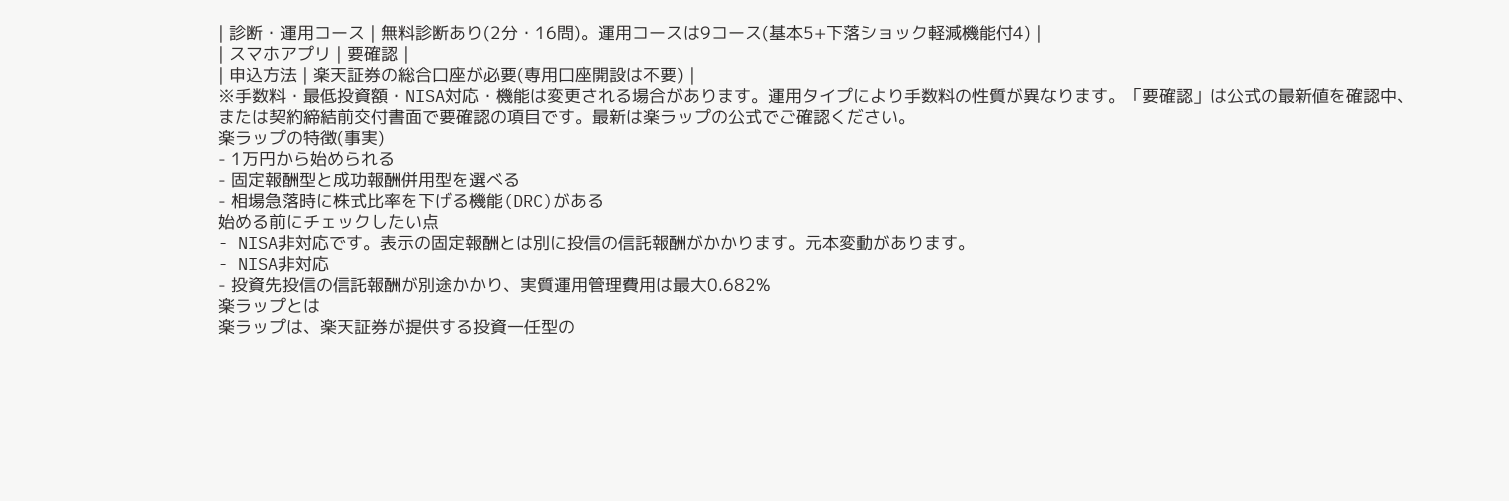| 診断・運用コース | 無料診断あり(2分・16問)。運用コースは9コース(基本5+下落ショック軽減機能付4) |
| スマホアプリ | 要確認 |
| 申込方法 | 楽天証券の総合口座が必要(専用口座開設は不要) |
※手数料・最低投資額・NISA対応・機能は変更される場合があります。運用タイプにより手数料の性質が異なります。「要確認」は公式の最新値を確認中、または契約締結前交付書面で要確認の項目です。最新は楽ラップの公式でご確認ください。
楽ラップの特徴(事実)
- 1万円から始められる
- 固定報酬型と成功報酬併用型を選べる
- 相場急落時に株式比率を下げる機能(DRC)がある
始める前にチェックしたい点
- NISA非対応です。表示の固定報酬とは別に投信の信託報酬がかかります。元本変動があります。
- NISA非対応
- 投資先投信の信託報酬が別途かかり、実質運用管理費用は最大0.682%
楽ラップとは
楽ラップは、楽天証券が提供する投資一任型の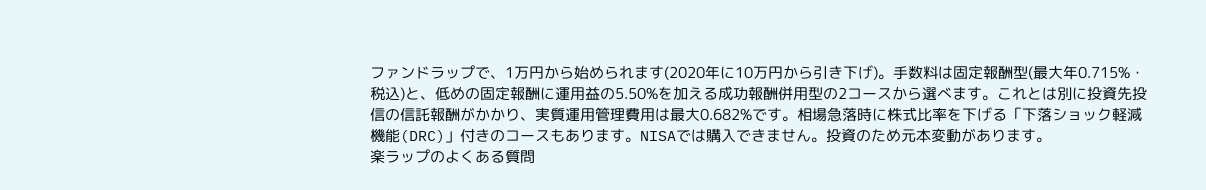ファンドラップで、1万円から始められます(2020年に10万円から引き下げ)。手数料は固定報酬型(最大年0.715%・税込)と、低めの固定報酬に運用益の5.50%を加える成功報酬併用型の2コースから選べます。これとは別に投資先投信の信託報酬がかかり、実質運用管理費用は最大0.682%です。相場急落時に株式比率を下げる「下落ショック軽減機能(DRC)」付きのコースもあります。NISAでは購入できません。投資のため元本変動があります。
楽ラップのよくある質問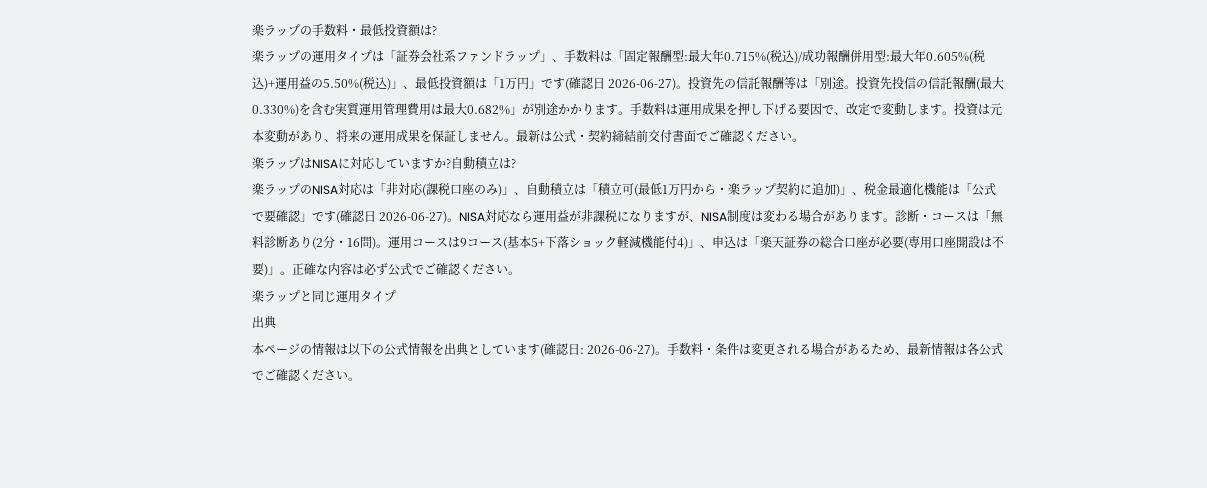楽ラップの手数料・最低投資額は?
楽ラップの運用タイプは「証券会社系ファンドラップ」、手数料は「固定報酬型:最大年0.715%(税込)/成功報酬併用型:最大年0.605%(税込)+運用益の5.50%(税込)」、最低投資額は「1万円」です(確認日 2026-06-27)。投資先の信託報酬等は「別途。投資先投信の信託報酬(最大0.330%)を含む実質運用管理費用は最大0.682%」が別途かかります。手数料は運用成果を押し下げる要因で、改定で変動します。投資は元本変動があり、将来の運用成果を保証しません。最新は公式・契約締結前交付書面でご確認ください。
楽ラップはNISAに対応していますか?自動積立は?
楽ラップのNISA対応は「非対応(課税口座のみ)」、自動積立は「積立可(最低1万円から・楽ラップ契約に追加)」、税金最適化機能は「公式で要確認」です(確認日 2026-06-27)。NISA対応なら運用益が非課税になりますが、NISA制度は変わる場合があります。診断・コースは「無料診断あり(2分・16問)。運用コースは9コース(基本5+下落ショック軽減機能付4)」、申込は「楽天証券の総合口座が必要(専用口座開設は不要)」。正確な内容は必ず公式でご確認ください。
楽ラップと同じ運用タイプ
出典
本ページの情報は以下の公式情報を出典としています(確認日: 2026-06-27)。手数料・条件は変更される場合があるため、最新情報は各公式でご確認ください。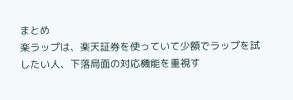まとめ
楽ラップは、楽天証券を使っていて少額でラップを試したい人、下落局面の対応機能を重視す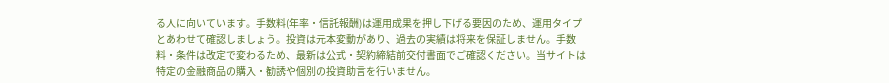る人に向いています。手数料(年率・信託報酬)は運用成果を押し下げる要因のため、運用タイプとあわせて確認しましょう。投資は元本変動があり、過去の実績は将来を保証しません。手数料・条件は改定で変わるため、最新は公式・契約締結前交付書面でご確認ください。当サイトは特定の金融商品の購入・勧誘や個別の投資助言を行いません。